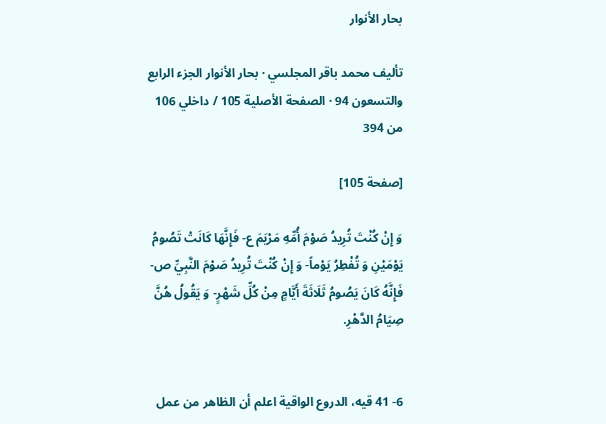بحار الأنوار

تأليف محمد باقر المجلسي · بحار الأنوار الجزء الرابع والتسعون 94 · الصفحة الأصلية 105 / داخلي 106 من 394

[صفحة 105]

وَ إِنْ كُنْتَ تُرِيدُ صَوْمَ أُمِّهِ مَرْيَمَ ع- فَإِنَّهَا كَانَتْ تَصُومُ يَوْمَيْنِ وَ تُفْطِرُ يَوْماً- وَ إِنْ كُنْتَ تُرِيدُ صَوْمَ النَّبِيِّ ص- فَإِنَّهُ كَانَ يَصُومُ ثَلَاثَةَ أَيَّامٍ مِنْ كُلِّ شَهْرٍ- وَ يَقُولُ هُنَّ صِيَامُ الدَّهْرِ.


6- 41 قيه، الدروع الواقية اعلم أن الظاهر من عمل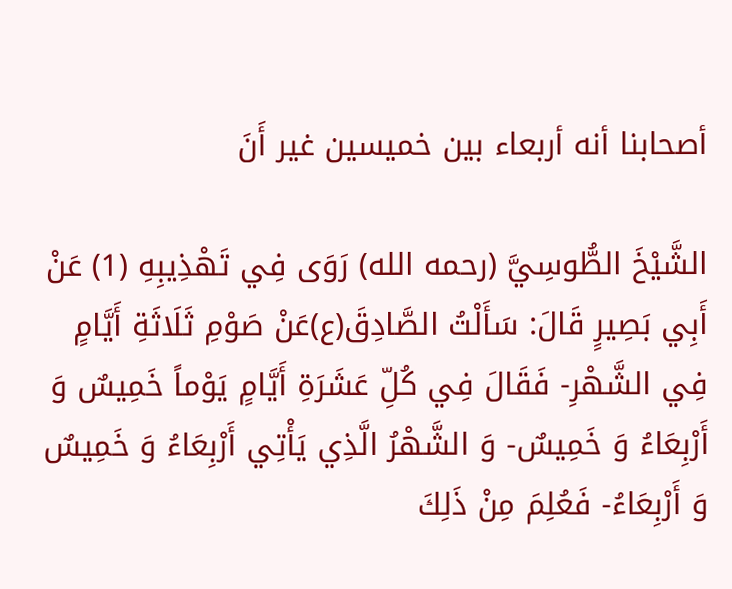أصحابنا أنه أربعاء بين خميسين غير أَنَ

الشَّيْخَ الطُّوسِيَّ (رحمه الله) رَوَى فِي تَهْذِيبِهِ (1) عَنْ أَبِي بَصِيرٍ قَالَ: سَأَلْتُ الصَّادِقَ(ع)عَنْ صَوْمِ ثَلَاثَةِ أَيَّامٍ فِي الشَّهْرِ- فَقَالَ فِي كُلِّ عَشَرَةِ أَيَّامٍ يَوْماً خَمِيسٌ وَ أَرْبِعَاءُ وَ خَمِيسٌ- وَ الشَّهْرُ الَّذِي يَأْتِي أَرْبِعَاءُ وَ خَمِيسٌ وَ أَرْبِعَاءُ- فَعُلِمَ مِنْ ذَلِكَ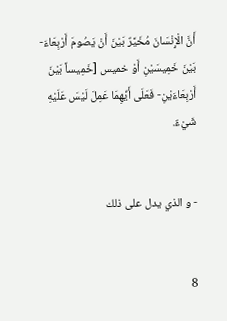أَنَّ الْإِنْسَانَ مُخَيَّرٌ بَيْنَ أَنْ يَصُومَ أَرْبِعَاءَ- بَيْنَ خَمِيسَيْنِ أَوْ خميس [خَمِيساً بَيْنَ أَرْبِعَاءَيْنِ- فَعَلَى أَيِّهِمَا عَمِلَ لَيْسَ عَلَيْهِ شَيْءٌ.


- و الذي يدل على ذلك


8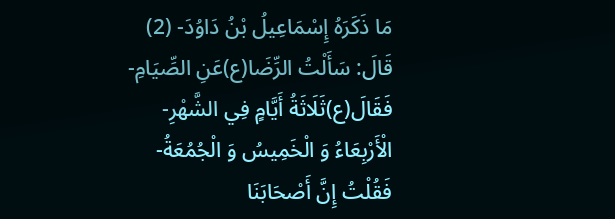مَا ذَكَرَهُ إِسْمَاعِيلُ بْنُ دَاوُدَ- (2) قَالَ: سَأَلْتُ الرِّضَا(ع)عَنِ الصِّيَامِ- فَقَالَ(ع)ثَلَاثَةُ أَيَّامٍ فِي الشَّهْرِ- الْأَرْبِعَاءُ وَ الْخَمِيسُ وَ الْجُمُعَةُ- فَقُلْتُ إِنَّ أَصْحَابَنَا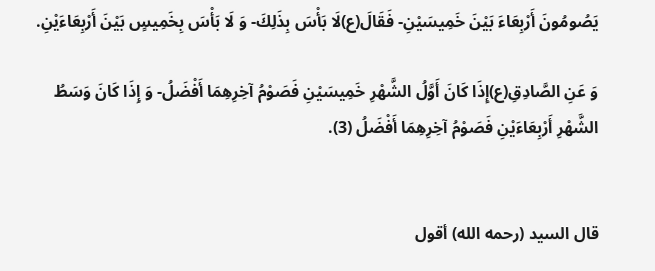يَصُومُونَ أَرْبِعَاءَ بَيْنَ خَمِيسَيْنِ- فَقَالَ(ع)لَا بَأْسَ بِذَلِكَ- وَ لَا بَأْسَ بِخَمِيسٍ بَيْنَ أَرْبِعَاءَيْنِ.

وَ عَنِ الصَّادِقِ(ع)إِذَا كَانَ أَوَّلُ الشَّهْرِ خَمِيسَيْنِ فَصَوْمُ آخِرِهِمَا أَفْضَلُ- وَ إِذَا كَانَ وَسَطُ الشَّهْرِ أَرْبِعَاءَيْنِ فَصَوْمُ آخِرِهِمَا أَفْضَلُ (3).


قال السيد (رحمه الله) أقول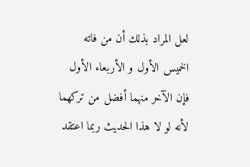لعل المراد بذلك أن من فاته الخميس الأول و الأربعاء الأول فإن الآخر منهما أفضل من تركهما لأنه لو لا هذا الحديث ربما اعتقد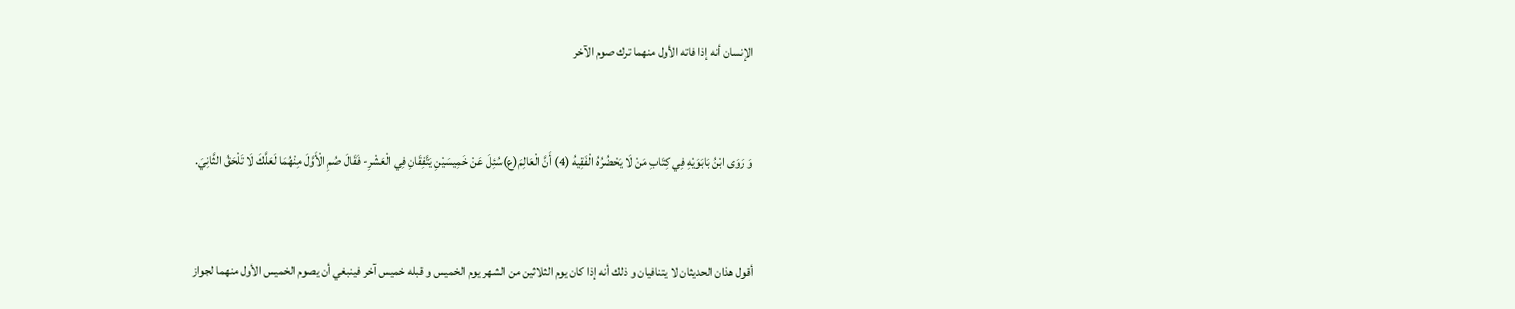الإنسان أنه إذا فاته الأول منهما ترك صوم الآخر


وَ رَوَى ابْنُ بَابَوَيْهِ فِي كِتَابِ مَنْ لَا يَحْضُرُهُ الْفَقِيهُ (4) أَنَّ الْعَالِمَ(ع)سُئِلَ عَنْ خَمِيسَيْنِ يَتَّفِقَانِ فِي الْعَشْرِ- فَقَالَ صُمِ الْأَوَّلَ مِنْهُمَا لَعَلَّكَ لَا تَلْحَقُ الثَّانِيَ.


أقول هذان الحديثان لا يتنافيان و ذلك أنه إذا كان يوم الثلاثين من الشهر يوم الخميس و قبله خميس آخر فينبغي أن يصوم الخميس الأول منهما لجواز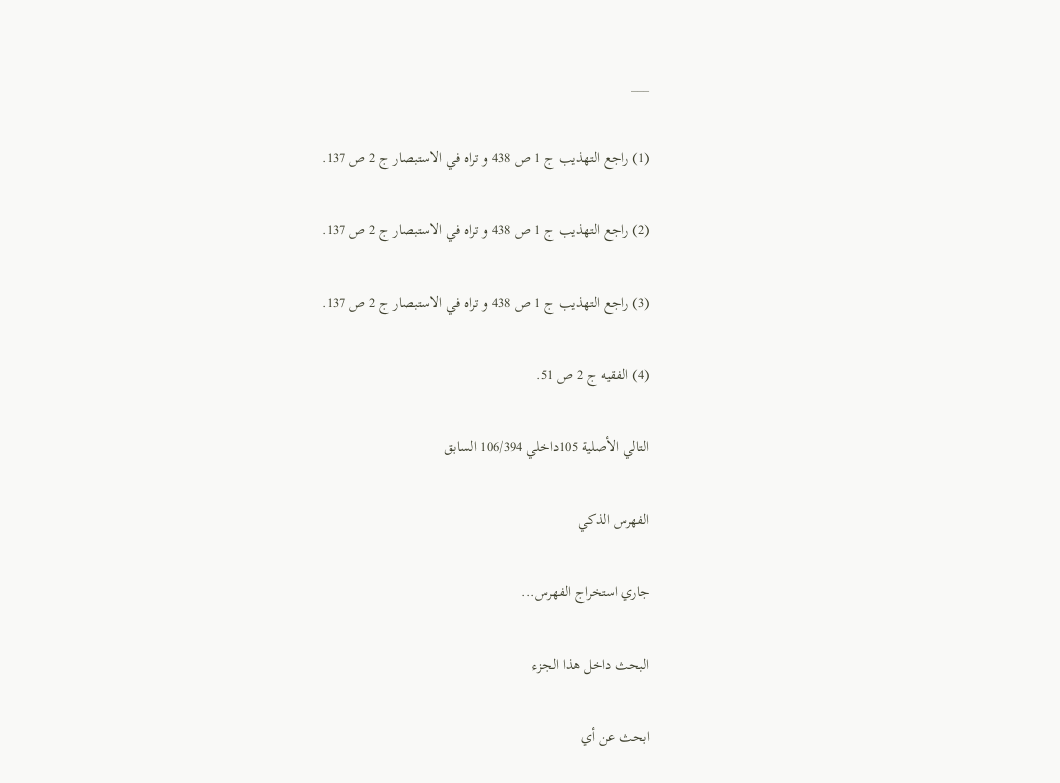___

(1) راجع التهذيب ج 1 ص 438 و تراه في الاستبصار ج 2 ص 137.

(2) راجع التهذيب ج 1 ص 438 و تراه في الاستبصار ج 2 ص 137.

(3) راجع التهذيب ج 1 ص 438 و تراه في الاستبصار ج 2 ص 137.

(4) الفقيه ج 2 ص 51.

التالي الأصلية 105داخلي 106/394 السابق

الفهرس الذكي

جاري استخراج الفهرس...

البحث داخل هذا الجزء

ابحث عن أي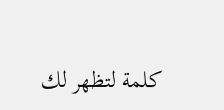كلمة لتظهر لك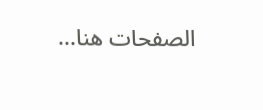الصفحات هنا...